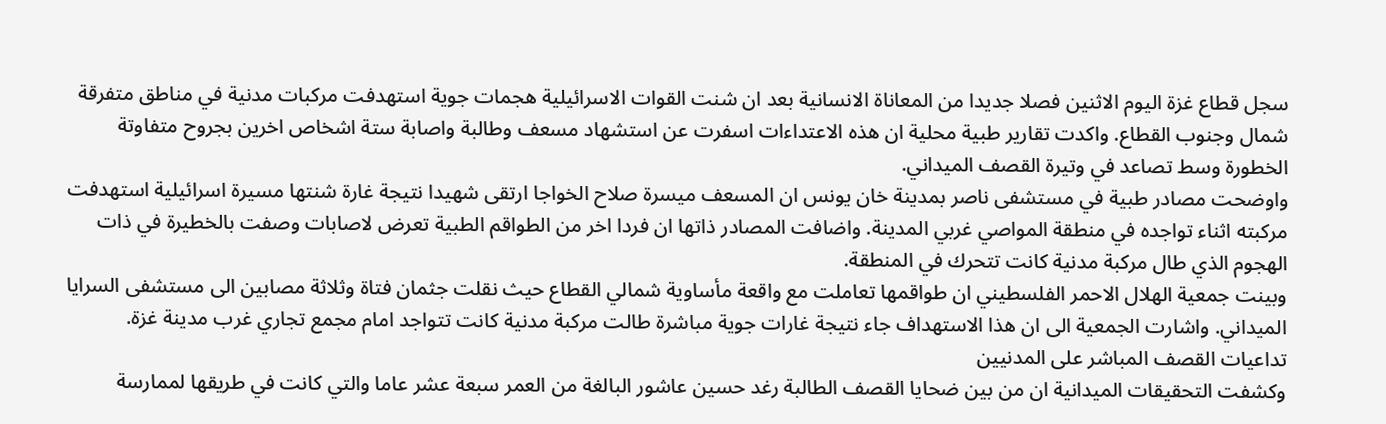سجل قطاع غزة اليوم الاثنين فصلا جديدا من المعاناة الانسانية بعد ان شنت القوات الاسرائيلية هجمات جوية استهدفت مركبات مدنية في مناطق متفرقة شمال وجنوب القطاع. واكدت تقارير طبية محلية ان هذه الاعتداءات اسفرت عن استشهاد مسعف وطالبة واصابة ستة اشخاص اخرين بجروح متفاوتة الخطورة وسط تصاعد في وتيرة القصف الميداني.
واوضحت مصادر طبية في مستشفى ناصر بمدينة خان يونس ان المسعف ميسرة صلاح الخواجا ارتقى شهيدا نتيجة غارة شنتها مسيرة اسرائيلية استهدفت مركبته اثناء تواجده في منطقة المواصي غربي المدينة. واضافت المصادر ذاتها ان فردا اخر من الطواقم الطبية تعرض لاصابات وصفت بالخطيرة في ذات الهجوم الذي طال مركبة مدنية كانت تتحرك في المنطقة.
وبينت جمعية الهلال الاحمر الفلسطيني ان طواقمها تعاملت مع واقعة مأساوية شمالي القطاع حيث نقلت جثمان فتاة وثلاثة مصابين الى مستشفى السرايا الميداني. واشارت الجمعية الى ان هذا الاستهداف جاء نتيجة غارات جوية مباشرة طالت مركبة مدنية كانت تتواجد امام مجمع تجاري غرب مدينة غزة.
تداعيات القصف المباشر على المدنيين
وكشفت التحقيقات الميدانية ان من بين ضحايا القصف الطالبة رغد حسين عاشور البالغة من العمر سبعة عشر عاما والتي كانت في طريقها لممارسة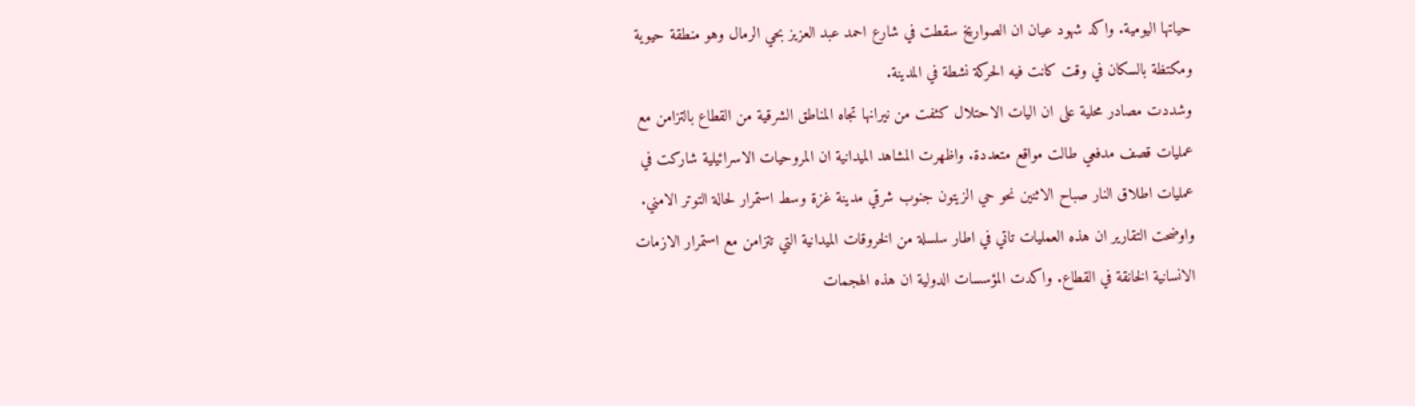حياتها اليومية. واكد شهود عيان ان الصواريخ سقطت في شارع احمد عبد العزيز بحي الرمال وهو منطقة حيوية ومكتظة بالسكان في وقت كانت فيه الحركة نشطة في المدينة.
وشددت مصادر محلية على ان اليات الاحتلال كثفت من نيرانها تجاه المناطق الشرقية من القطاع بالتزامن مع عمليات قصف مدفعي طالت مواقع متعددة. واظهرت المشاهد الميدانية ان المروحيات الاسرائيلية شاركت في عمليات اطلاق النار صباح الاثنين نحو حي الزيتون جنوب شرقي مدينة غزة وسط استمرار لحالة التوتر الامني.
واوضحت التقارير ان هذه العمليات تاتي في اطار سلسلة من الخروقات الميدانية التي تتزامن مع استمرار الازمات الانسانية الخانقة في القطاع. واكدت المؤسسات الدولية ان هذه الهجمات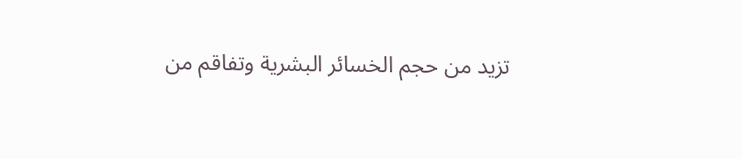تزيد من حجم الخسائر البشرية وتفاقم من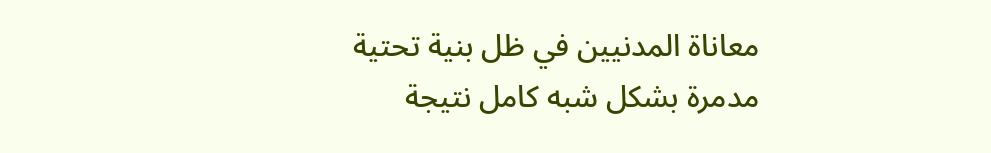معاناة المدنيين في ظل بنية تحتية مدمرة بشكل شبه كامل نتيجة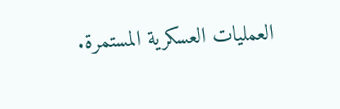العمليات العسكرية المستمرة.